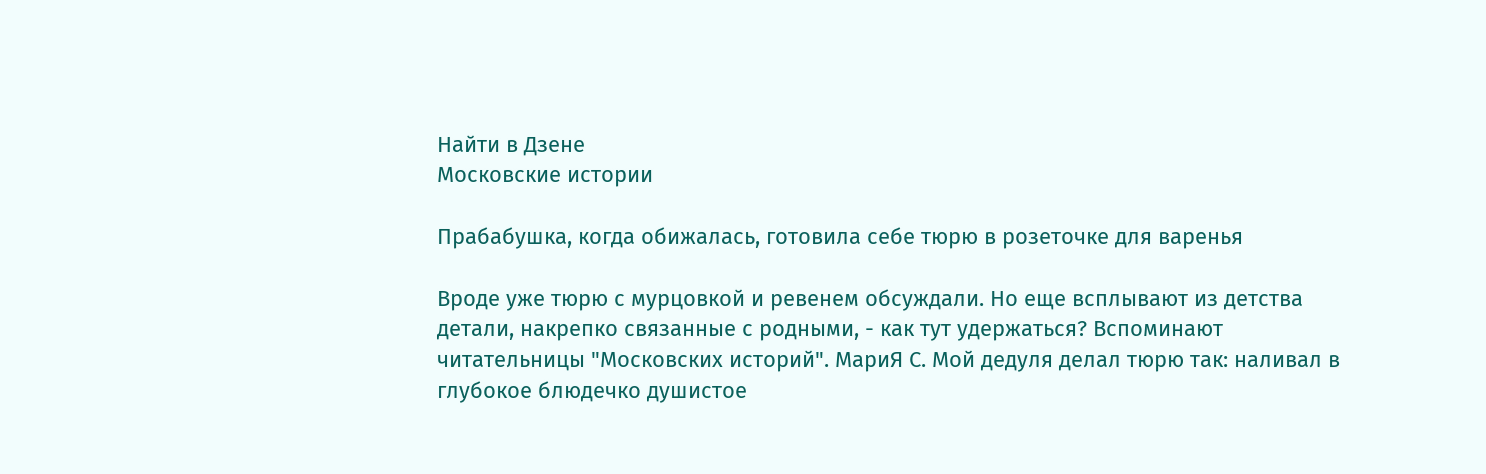Найти в Дзене
Московские истории

Прабабушка, когда обижалась, готовила себе тюрю в розеточке для варенья

Вроде уже тюрю с мурцовкой и ревенем обсуждали. Но еще всплывают из детства детали, накрепко связанные с родными, - как тут удержаться? Вспоминают читательницы "Московских историй". МариЯ С. Мой дедуля делал тюрю так: наливал в глубокое блюдечко душистое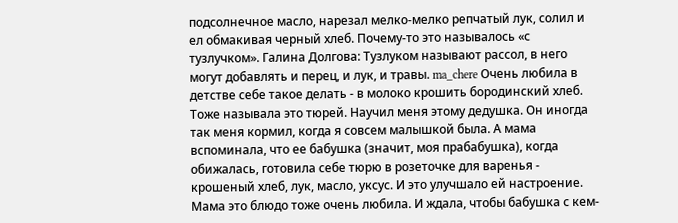подсолнечное масло, нарезал мелко-мелко репчатый лук, солил и ел обмакивая черный хлеб. Почему-то это называлось «с тузлучком». Галина Долгова: Тузлуком называют рассол, в него могут добавлять и перец, и лук, и травы. ma_chere Очень любила в детстве себе такое делать - в молоко крошить бородинский хлеб. Тоже называла это тюрей. Научил меня этому дедушка. Он иногда так меня кормил, когда я совсем малышкой была. А мама вспоминала, что ее бабушка (значит, моя прабабушка), когда обижалась, готовила себе тюрю в розеточке для варенья - крошеный хлеб, лук, масло, уксус. И это улучшало ей настроение. Мама это блюдо тоже очень любила. И ждала, чтобы бабушка с кем-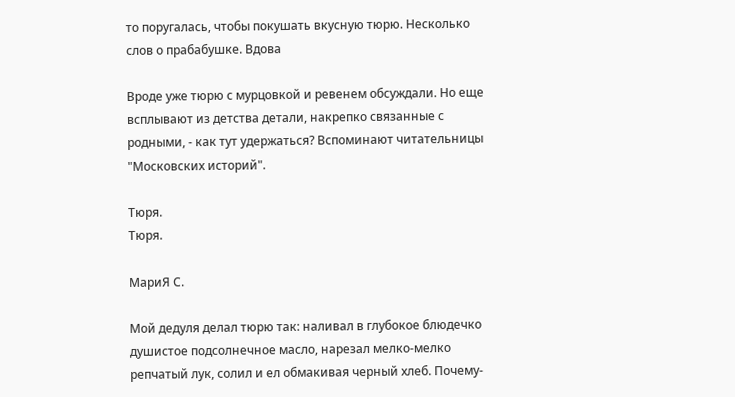то поругалась, чтобы покушать вкусную тюрю. Несколько слов о прабабушке. Вдова

Вроде уже тюрю с мурцовкой и ревенем обсуждали. Но еще всплывают из детства детали, накрепко связанные с родными, - как тут удержаться? Вспоминают читательницы "Московских историй".

Тюря.
Тюря.

МариЯ С.

Мой дедуля делал тюрю так: наливал в глубокое блюдечко душистое подсолнечное масло, нарезал мелко-мелко репчатый лук, солил и ел обмакивая черный хлеб. Почему-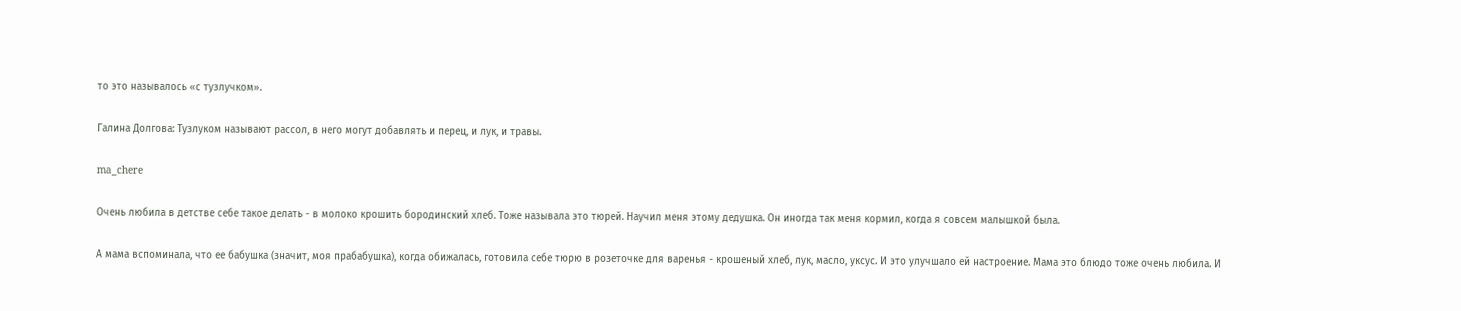то это называлось «с тузлучком».

Галина Долгова: Тузлуком называют рассол, в него могут добавлять и перец, и лук, и травы.

ma_chere

Очень любила в детстве себе такое делать - в молоко крошить бородинский хлеб. Тоже называла это тюрей. Научил меня этому дедушка. Он иногда так меня кормил, когда я совсем малышкой была.

А мама вспоминала, что ее бабушка (значит, моя прабабушка), когда обижалась, готовила себе тюрю в розеточке для варенья - крошеный хлеб, лук, масло, уксус. И это улучшало ей настроение. Мама это блюдо тоже очень любила. И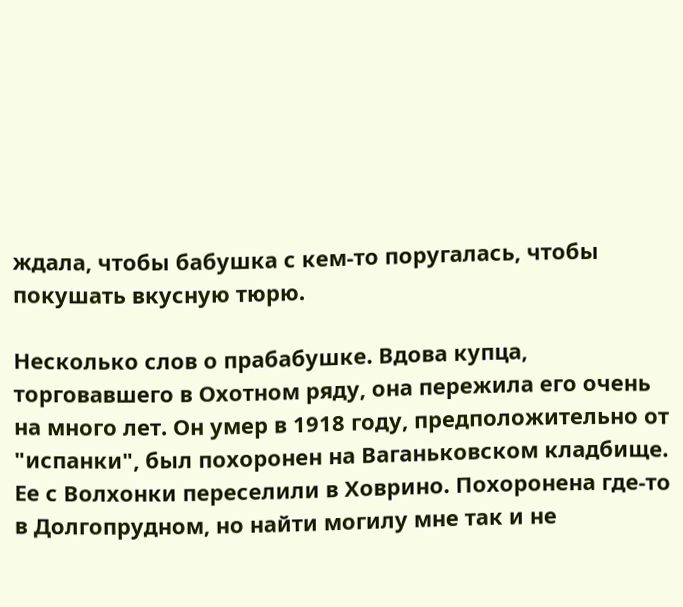ждала, чтобы бабушка с кем-то поругалась, чтобы покушать вкусную тюрю.

Несколько слов о прабабушке. Вдова купца, торговавшего в Охотном ряду, она пережила его очень на много лет. Он умер в 1918 году, предположительно от "испанки", был похоронен на Ваганьковском кладбище. Ее с Волхонки переселили в Ховрино. Похоронена где-то в Долгопрудном, но найти могилу мне так и не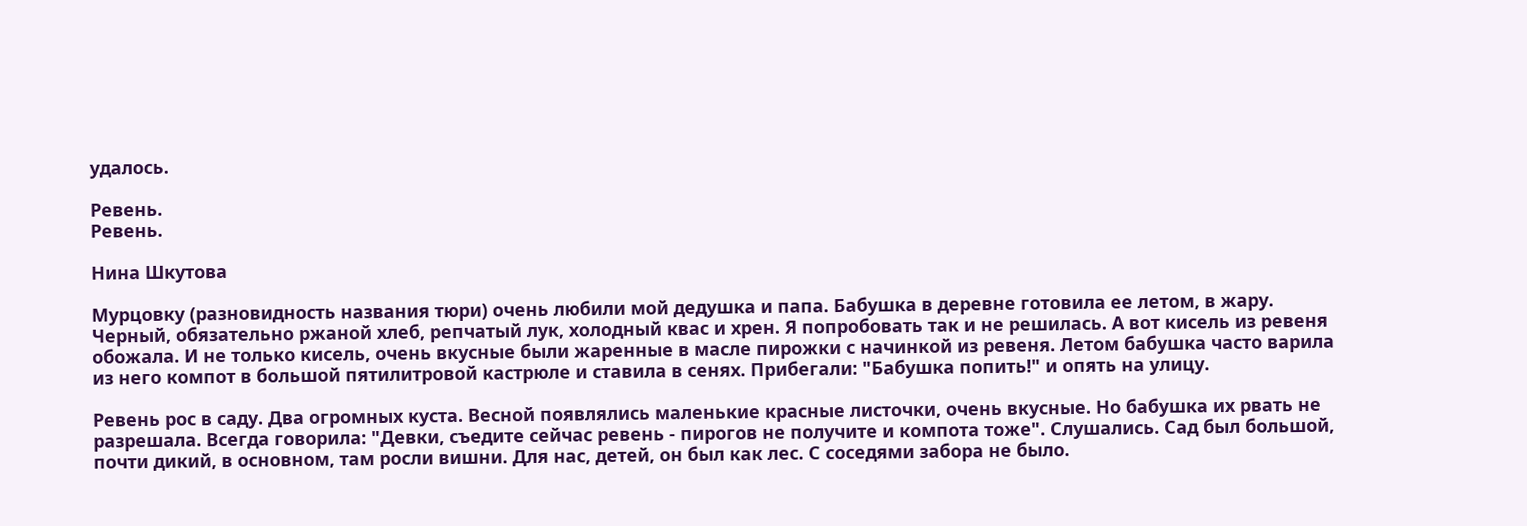удалось.

Ревень.
Ревень.

Нина Шкутова

Мурцовку (разновидность названия тюри) очень любили мой дедушка и папа. Бабушка в деревне готовила ее летом, в жару. Черный, обязательно ржаной хлеб, репчатый лук, холодный квас и хрен. Я попробовать так и не решилась. А вот кисель из ревеня обожала. И не только кисель, очень вкусные были жаренные в масле пирожки с начинкой из ревеня. Летом бабушка часто варила из него компот в большой пятилитровой кастрюле и ставила в сенях. Прибегали: "Бабушка попить!" и опять на улицу.

Ревень рос в саду. Два огромных куста. Весной появлялись маленькие красные листочки, очень вкусные. Но бабушка их рвать не разрешала. Всегда говорила: "Девки, съедите сейчас ревень - пирогов не получите и компота тоже". Слушались. Сад был большой, почти дикий, в основном, там росли вишни. Для нас, детей, он был как лес. С соседями забора не было.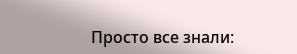Просто все знали: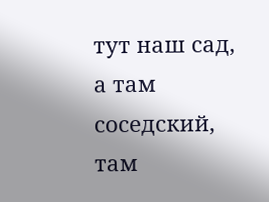тут наш сад, а там соседский, там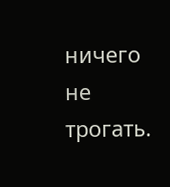ничего не трогать.